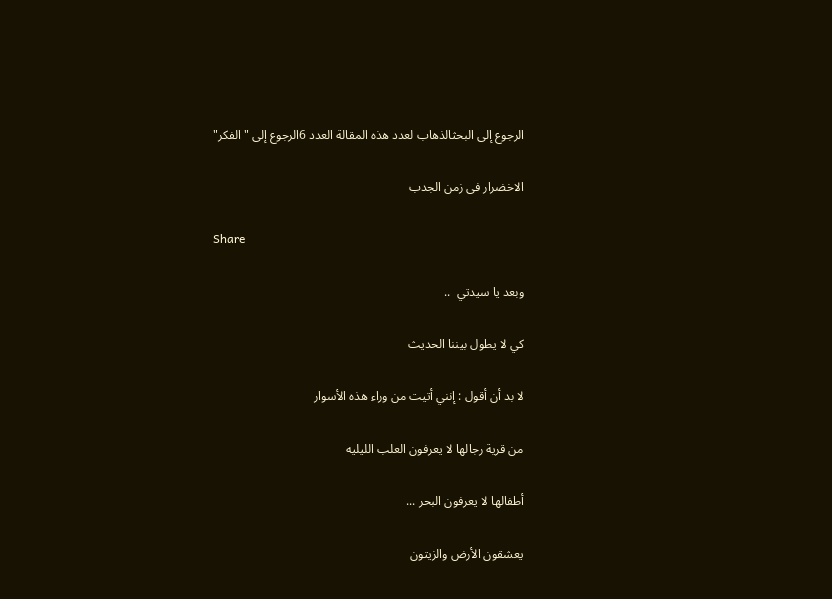الرجوع إلى البحثالذهاب لعدد هذه المقالة العدد 6الرجوع إلى "الفكر"

الاخضرار فى زمن الجدب

Share

وبعد يا سيدتي  ..

كي لا يطول بيننا الحديث

لا بد أن أقول : إنني أتيت من وراء هذه الأسوار

من قرية رجالها لا يعرفون العلب الليليه

أطفالها لا يعرفون البحر ...

يعشقون الأرض والزيتون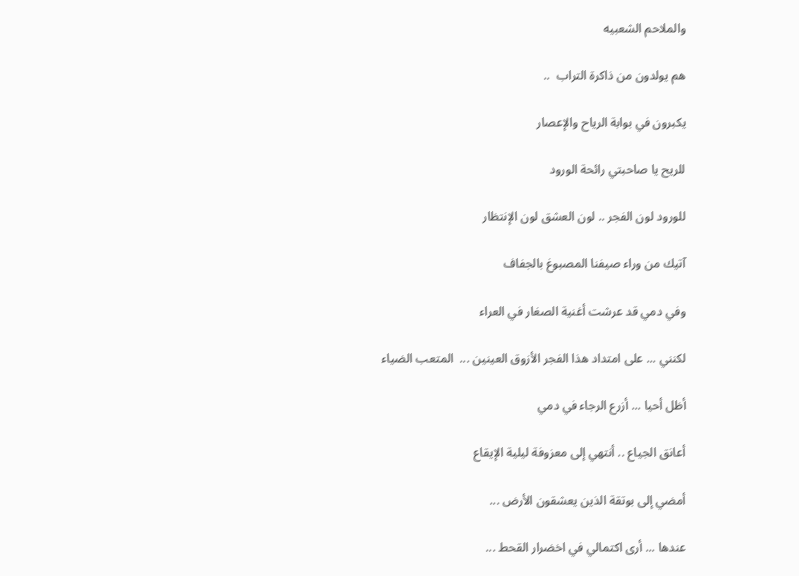والملاحم الشعبيه

هم يولدون من ذاكرة التراب  ..

يكبرون في بوابة الرياح والإعصار

للريح يا صاحبتي رائحة الورود

للورود لون الفجر .. لون العشق لون الإنتظار

آتيك من وراء صيفنا المصبوغ بالجفاف

وفي دمي قد عرشت أغنية الصغار في العراء

لكنني ... على امتداد هذا الفجر الأزوق العينين ...  المتعب الضياء

أظل أحيا ... أزرع الرجاء في دمي

أعانق الجياع .. أنتهي إلى معزوفة ليلية الإيقاع

أمضي إلى بوتقة الذين يعشقون الأرض ...

عندها ... أرى اكتمالي في اخضرار القحط ...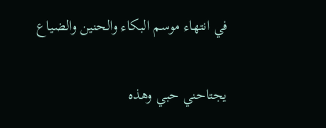في انتهاء موسم البكاء والحنين والضياع

يجتاحني حبي وهذه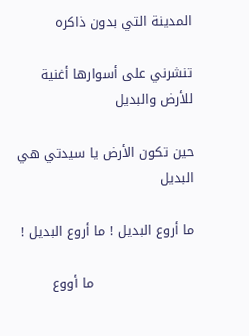المدينة التي بدون ذاكره

تنشرني على أسوارها أغنية للأرض والبديل

حين تكون الأرض يا سيدتي هي البديل

ما أروع البديل ! ما أروع البديل !

                       ما أووع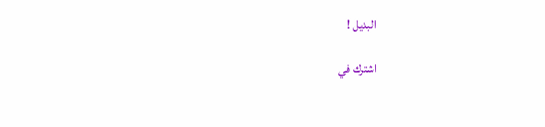البديل !

اشترك في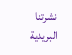نشرتنا البريدية